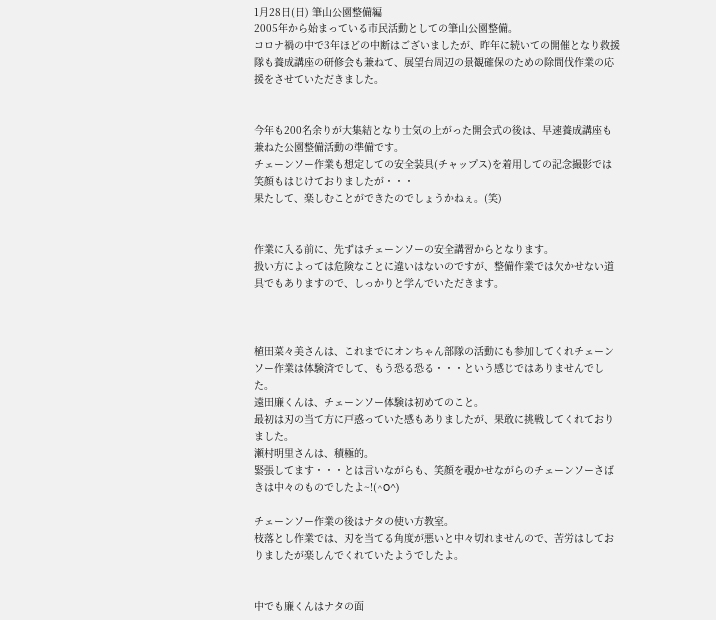1月28日(日) 筆山公園整備編
2005年から始まっている市民活動としての筆山公園整備。
コロナ禍の中で3年ほどの中断はございましたが、昨年に続いての開催となり救援隊も養成講座の研修会も兼ねて、展望台周辺の景観確保のための除間伐作業の応援をさせていただきました。


今年も200名余りが大集結となり士気の上がった開会式の後は、早速養成講座も兼ねた公園整備活動の準備です。
チェーンソー作業も想定しての安全装具(チャップス)を着用しての記念撮影では笑顔もはじけておりましたが・・・
果たして、楽しむことができたのでしょうかねぇ。(笑)


作業に入る前に、先ずはチェーンソーの安全講習からとなります。
扱い方によっては危険なことに違いはないのですが、整備作業では欠かせない道具でもありますので、しっかりと学んでいただきます。



植田菜々美さんは、これまでにオンちゃん部隊の活動にも参加してくれチェーンソー作業は体験済でして、もう恐る恐る・・・という感じではありませんでした。
遠田廉くんは、チェーンソー体験は初めてのこと。
最初は刃の当て方に戸惑っていた感もありましたが、果敢に挑戦してくれておりました。
瀬村明里さんは、積極的。
緊張してます・・・とは言いながらも、笑顔を覗かせながらのチェーンソーさばきは中々のものでしたよ~!(^O^)

チェーンソー作業の後はナタの使い方教室。
枝落とし作業では、刃を当てる角度が悪いと中々切れませんので、苦労はしておりましたが楽しんでくれていたようでしたよ。


中でも廉くんはナタの面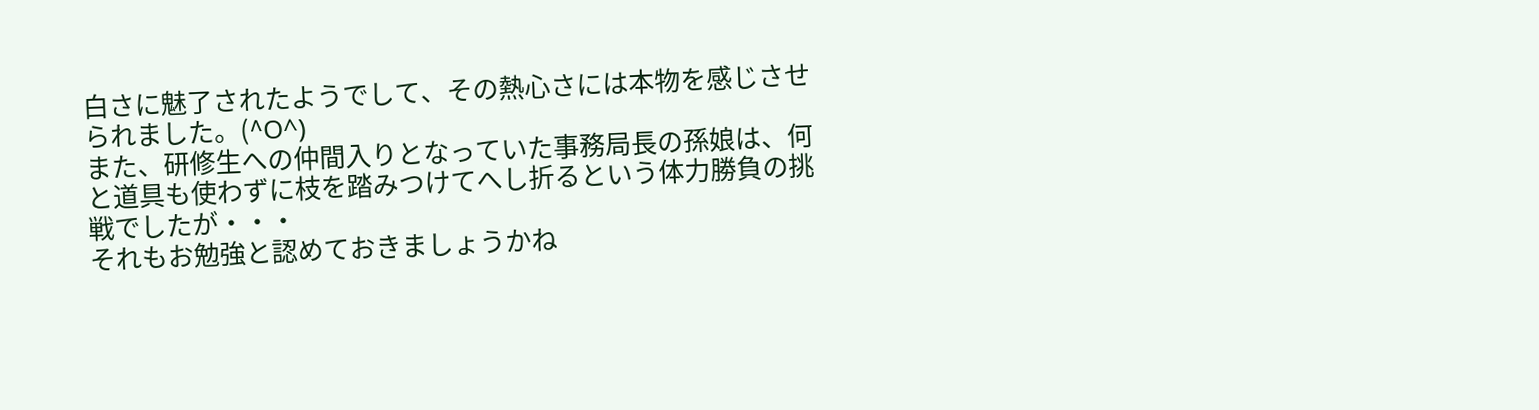白さに魅了されたようでして、その熱心さには本物を感じさせられました。(^O^)
また、研修生への仲間入りとなっていた事務局長の孫娘は、何と道具も使わずに枝を踏みつけてへし折るという体力勝負の挑戦でしたが・・・
それもお勉強と認めておきましょうかね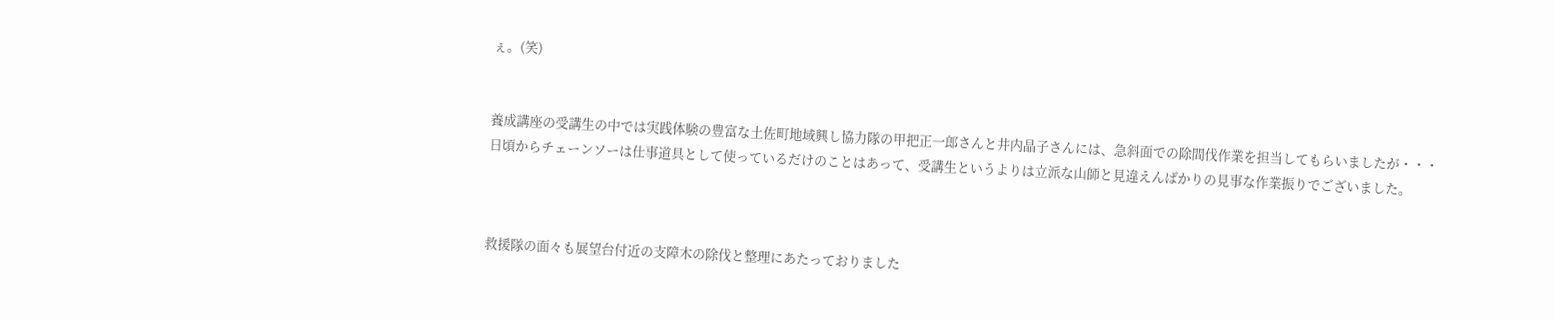ぇ。(笑)


養成講座の受講生の中では実践体験の豊富な土佐町地域興し協力隊の甲把正一郎さんと井内晶子さんには、急斜面での除間伐作業を担当してもらいましたが・・・
日頃からチェーンソーは仕事道具として使っているだけのことはあって、受講生というよりは立派な山師と見違えんばかりの見事な作業振りでございました。



救援隊の面々も展望台付近の支障木の除伐と整理にあたっておりました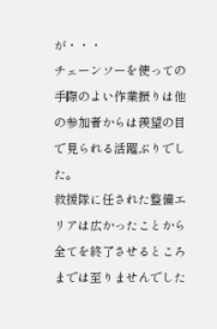が・・・
チェーンソーを使っての手際のよい作業振りは他の参加者からは羨望の目で見られる活躍ぶりでした。
救援隊に任された整備エリアは広かったことから全てを終了させるところまでは至りませんでした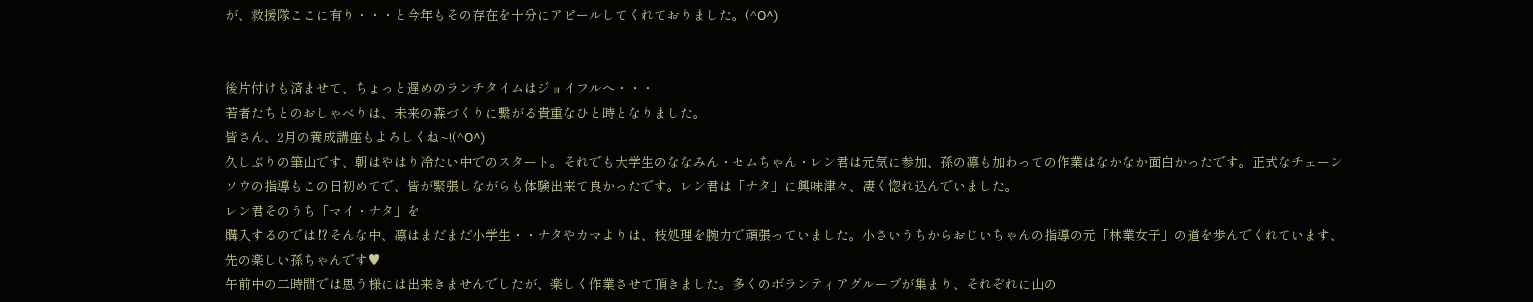が、救援隊ここに有り・・・と今年もその存在を十分にアピールしてくれておりました。(^O^)


後片付けも済ませて、ちょっと遅めのランチタイムはジョイフルへ・・・
若者たちとのおしゃべりは、未来の森づくりに繋がる貴重なひと時となりました。
皆さん、2月の養成講座もよろしくね~!(^O^)
久しぶりの筆山です、朝はやはり冷たい中でのスタート。それでも大学生のななみん・セムちゃん・レン君は元気に参加、孫の凛も加わっての作業はなかなか面白かったです。正式なチェーンソウの指導もこの日初めてで、皆が緊張しながらも体験出来て良かったです。レン君は「ナタ」に興味津々、凄く惚れ込んでいました。
レン君そのうち「マイ・ナタ」を
購入するのでは⁉そんな中、凛はまだまだ小学生・・ナタやカマよりは、枝処理を腕力で頑張っていました。小さいうちからおじいちゃんの指導の元「林業女子」の道を歩んでくれています、先の楽しい孫ちゃんです♥
午前中の二時間では思う様には出来きませんでしたが、楽しく作業させて頂きました。多くのボランティアグループが集まり、それぞれに山の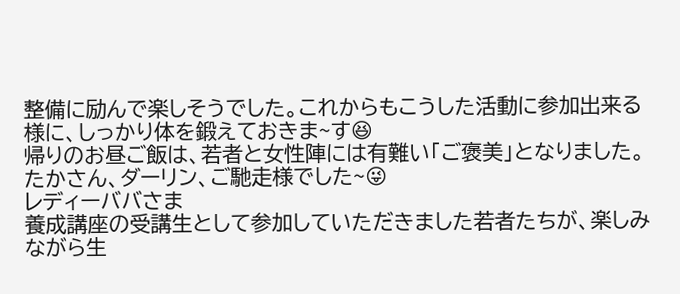整備に励んで楽しそうでした。これからもこうした活動に参加出来る様に、しっかり体を鍛えておきま~す😆
帰りのお昼ご飯は、若者と女性陣には有難い「ご褒美」となりました。たかさん、ダーリン、ご馳走様でした~😜
レディーババさま
養成講座の受講生として参加していただきました若者たちが、楽しみながら生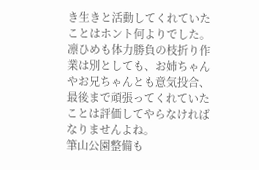き生きと活動してくれていたことはホント何よりでした。
凛ひめも体力勝負の枝折り作業は別としても、お姉ちゃんやお兄ちゃんとも意気投合、最後まで頑張ってくれていたことは評価してやらなければなりませんよね。
筆山公園整備も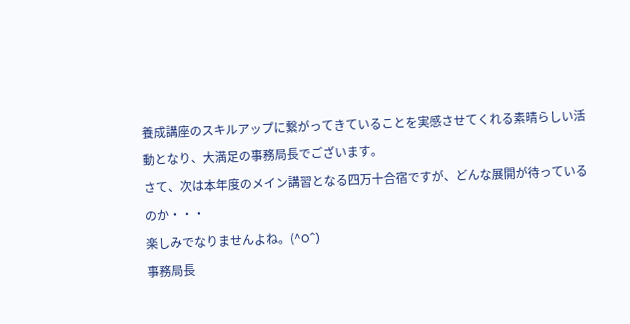養成講座のスキルアップに繋がってきていることを実感させてくれる素晴らしい活動となり、大満足の事務局長でございます。
さて、次は本年度のメイン講習となる四万十合宿ですが、どんな展開が待っているのか・・・
楽しみでなりませんよね。(^O^)
事務局長